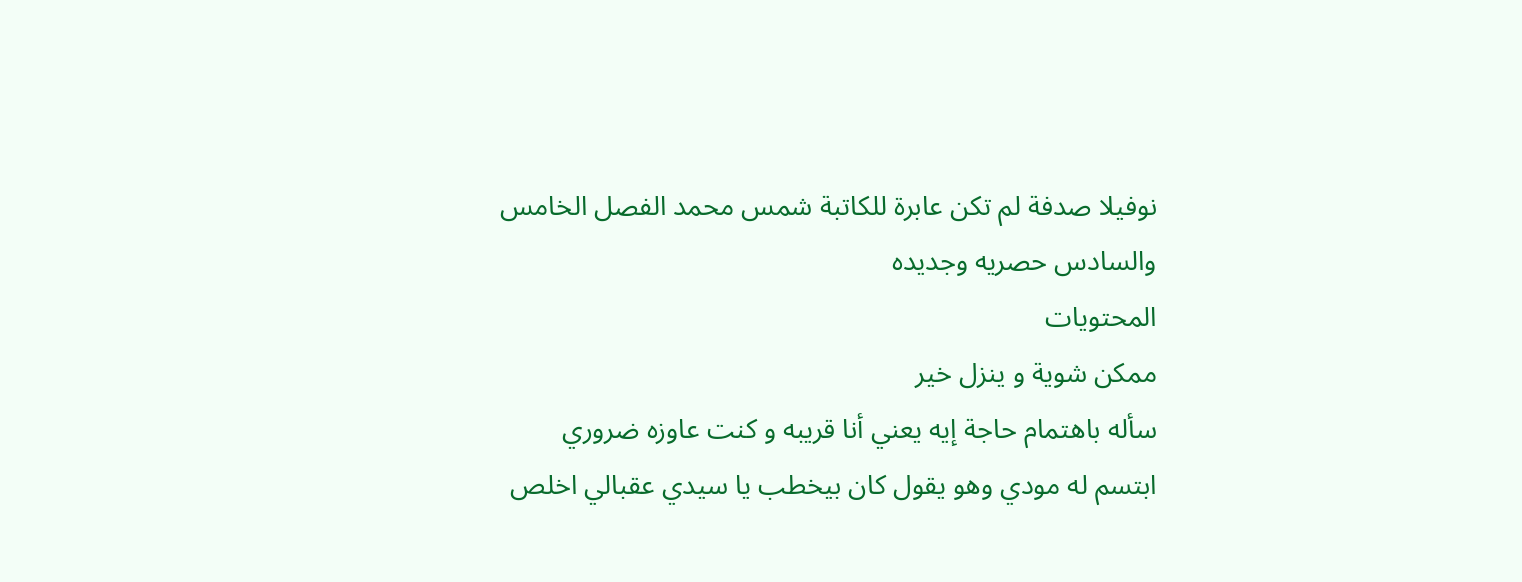نوفيلا صدفة لم تكن عابرة للكاتبة شمس محمد الفصل الخامس والسادس حصريه وجديده
المحتويات
ممكن شوية و ينزل خير
سأله باهتمام حاجة إيه يعني أنا قريبه و كنت عاوزه ضروري
ابتسم له مودي وهو يقول كان بيخطب يا سيدي عقبالي اخلص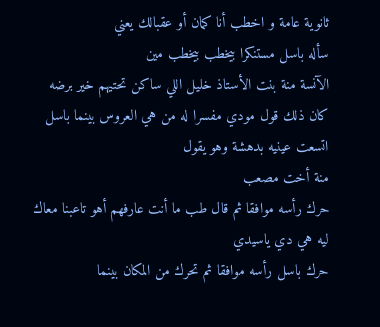ثانوية عامة و اخطب أنا كمان أو عقبالك يعني
سأله باسل مستنكرا بيخطب بيخطب مين
الآنسة منة بنت الأستاذ خليل اللي ساكن تحتيهم خير برضه
كان ذلك قول مودي مفسرا له من هي العروس بينما باسل اتسعت عينيه بدهشة وهو يقول
منة أخت مصعب
حرك رأسه موافقا ثم قال طب ما أنت عارفهم أهو تاعبنا معاك ليه هي دي ياسيدي
حرك باسل رأسه موافقا ثم تحرك من المكان بينما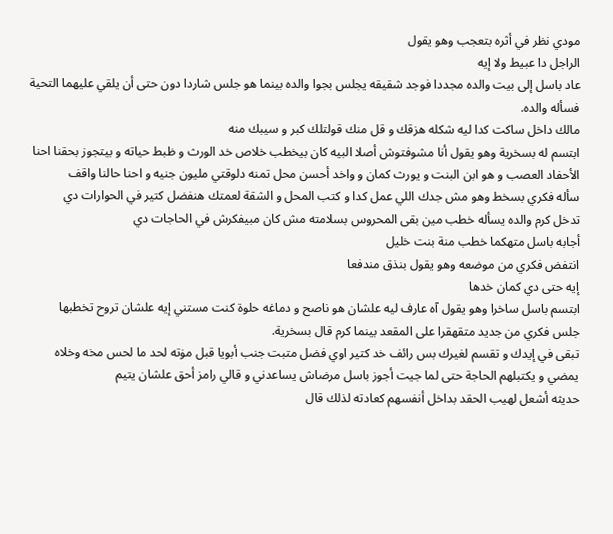مودي نظر في أثره بتعجب وهو يقول
الراجل دا عبيط ولا إيه
عاد باسل إلى بيت والده مجددا فوجد شقيقه يجلس بجوا والده بينما هو جلس شاردا دون حتى أن يلقي عليهما التحية فسأله والده.
مالك داخل ساكت كدا ليه شكله هزقك و قل منك قولتلك كبر و سيبك منه
ابتسم له بسخرية وهو يقول أنا مشوفتوش أصلا البيه كان بيخطب خلاص خد الورث و ظبط حياته و بيتجوز بحقنا احنا الأحفاد العصب و هو ابن البنت و يورث كمان و واخد أحسن محل تمنه دلوقتي مليون جنيه و احنا حالنا واقف
سأله فكري بسخط وهو مش جدك اللي عمل كدا و كتب المحل و الشقة لعمتك هنفضل كتير في الحوارات دي
تدخل كرم والده يسأله خطب مين بقى المحروس بسلامته مش كان مبيفكرش في الحاجات دي
أجابه باسل متهكما خطب منة بنت خليل
انتفض فكري من موضعه وهو يقول بنذق مندفعا
إيه حتى دي كمان خدها
ابتسم باسل ساخرا وهو يقول آه عارف ليه علشان هو ناصح و دماغه حلوة كنت مستني إيه علشان تروح تخطبها
جلس فكري من جديد متقهقرا على المقعد بينما كرم قال بسخرية.
تبقى في إيدك و تقسم لغيرك بس رائف خد كتير اوي فضل متبت جنب أبويا قبل مۏته لحد ما لحس مخه وخلاه يمضي و يكتبلهم الحاجة حتى لما جيت أجوز باسل مرضاش يساعدني و قالي رامز أحق علشان يتيم
حديثه أشعل لهيب الحقد بداخل أنفسهم كعادته لذلك قال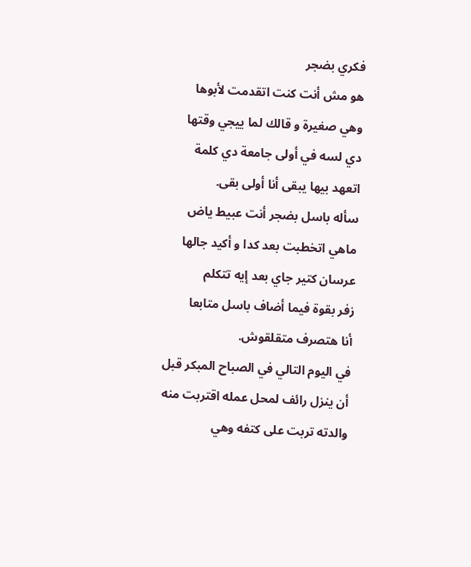فكري بضجر
هو مش أنت كنت اتقدمت لأبوها وهي صغيرة و قالك لما ييجي وقتها دي لسه في أولى جامعة دي كلمة اتعهد بيها يبقى أنا أولى بقى.
سأله باسل بضجر أنت عبيط ياض ماهي اتخطبت بعد كدا و أكيد جالها عرسان كتير جاي بعد إيه تتكلم
زفر بقوة فيما أضاف باسل متابعا
أنا هتصرف متقلقوش.
في اليوم التالي في الصباح المبكر قبل أن ينزل رائف لمحل عمله اقتربت منه والدته تربت على كتفه وهي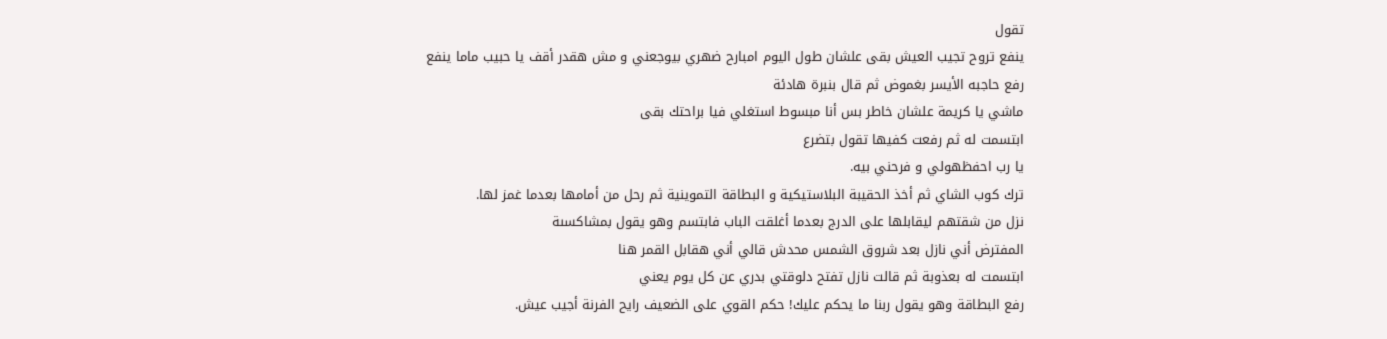تقول
ينفع تروح تجيب العيش بقى علشان طول اليوم امبارح ضهري بيوجعني و مش هقدر أقف يا حبيب ماما ينفع
رفع حاجبه الأيسر بغموض ثم قال بنبرة هادئة
ماشي يا كريمة علشان خاطر بس أنا مبسوط استغلي فيا براحتك بقى
ابتسمت له ثم رفعت كفيها تقول بتضرع
يا رب احفظهولي و فرحني بيه.
ترك كوب الشاي ثم أخذ الحقيبة البلاستيكية و البطاقة التموينية ثم رحل من أمامها بعدما غمز لها.
نزل من شقتهم ليقابلها على الدرج بعدما أغلقت الباب فابتسم وهو يقول بمشاكسىة
المفترض أني نازل بعد شروق الشمس محدش قالي أني هقابل القمر هنا
ابتسمت له بعذوبة ثم قالت نازل تفتح دلوقتي بدري عن كل يوم يعني
رفع البطاقة وهو يقول ربنا ما يحكم عليك! حكم القوي على الضعيف رايح الفرنة أجيب عيش.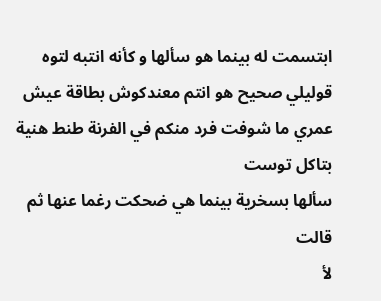ابتسمت له بينما هو سألها و كأنه انتبه لتوه قوليلي صحيح هو انتم معندكوش بطاقة عيش عمري ما شوفت فرد منكم في الفرنة طنط هنية بتاكل توست
سألها بسخرية بينما هي ضحكت رغما عنها ثم قالت
لأ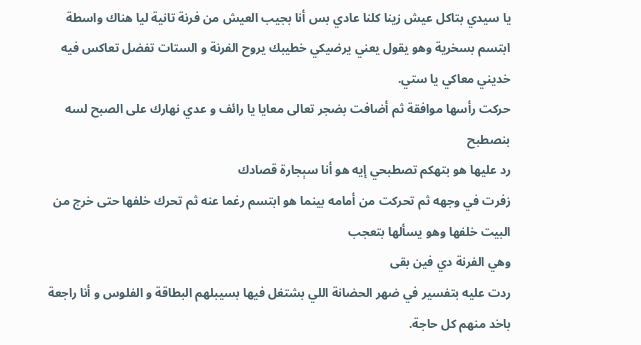يا سيدي بتاكل عيش زينا كلنا عادي بس أنا بجيب العيش من فرنة تانية ليا هناك واسطة
ابتسم بسخرية وهو يقول يعني يرضيكي خطيبك يروح الفرنة و الستات تفضل تعاكس فيه خديني معاكي يا ستي.
حركت رأسها موافقة ثم أضافت بضجر تعالى معايا يا رائف و عدي نهارك على الصبح لسه بنصطبح
رد عليها هو بتهكم تصطبحي إيه هو أنا سېجارة قصادك
زفرت في وجهه ثم تحركت من أمامه بينما هو ابتسم رغما عنه ثم تحرك خلفها حتى خرج من البيت خلفها وهو يسألها بتعجب
وهي الفرنة دي فين بقى
ردت عليه بتفسير في ضهر الحضانة اللي بشتغل فيها بسيبلهم البطاقة و الفلوس و أنا راجعة باخد منهم كل حاجة.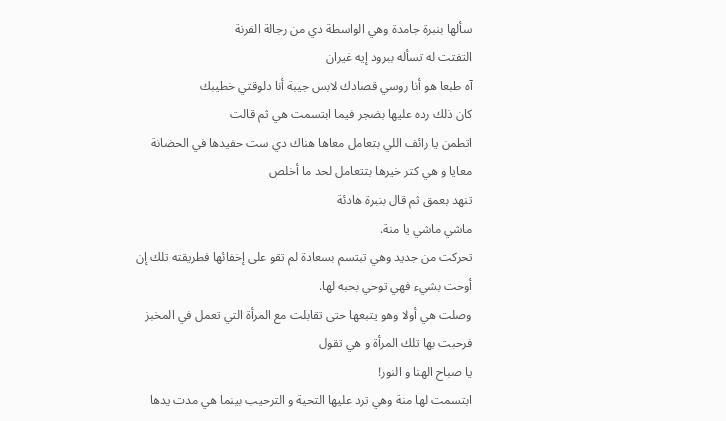سألها بنبرة جامدة وهي الواسطة دي من رجالة الفرنة
التفتت له تسأله ببرود إيه غيران
آه طبعا هو أنا روسي قصادك لابس جيبة أنا دلوقتي خطيبك
كان ذلك رده عليها بضجر فيما ابتسمت هي ثم قالت
اتطمن يا رائف اللي بتعامل معاها هناك دي ست حفيدها في الحضانة معايا و هي كتر خيرها بتتعامل لحد ما أخلص
تنهد بعمق ثم قال بنبرة هادئة
ماشي ماشي يا منة.
تحركت من جديد وهي تبتسم بسعادة لم تقو على إخفائها فطريقته تلك إن أوحت بشيء فهي توحي بحبه لها.
وصلت هي أولا وهو يتبعها حتى تقابلت مع المرأة التي تعمل في المخبز فرحبت بها تلك المرأة و هي تقول
يا صباح الهنا و النور!
ابتسمت لها منة وهي ترد عليها التحية و الترحيب بينما هي مدت يدها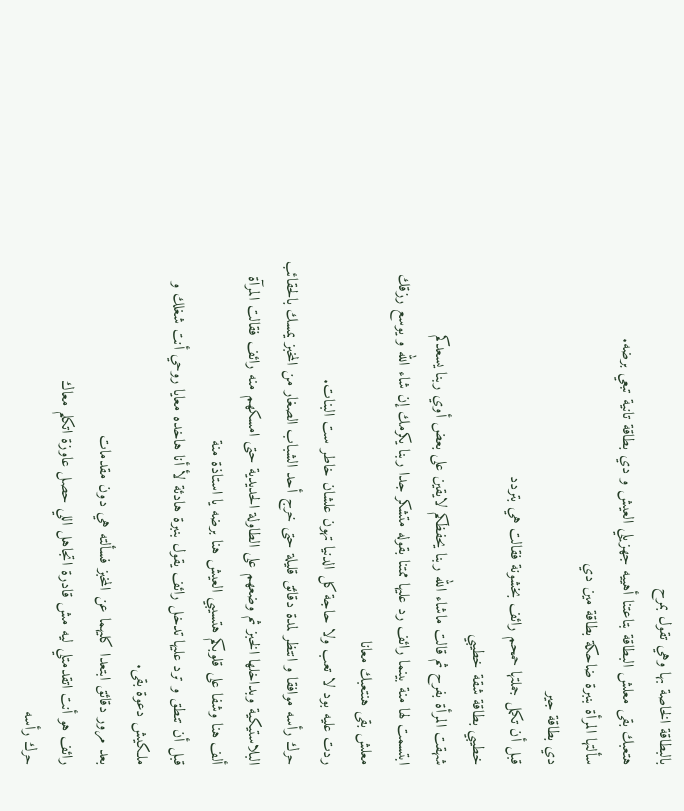بالبطاقة الخاصة بها وهي تقول بمرح
هتعبك بقى معلش البطاقة بتاعتنا أهييه جهزيلي العيش و دي بطاقة تانية تبعي برضه.
سألتها المرأة بنبرة ضاحكة بطاقة مين دي
دي بطاقة جير
قبل أن تكمل جملتها حمحم رائف بخشونة فقالت هي بتردد
خطيبي بطاقة شقة خطيبي
شهقت المرأة بفرح ثم قالت ماشاء الله ربنا يحفظكم لايقين على بعض أوي ربنا يسعدكم
ابتسمت لها منة بينما رائف رد عليها ممتنا بقوله متشكر جدا ربنا يكرمك إن شاء الله و يوسع رزقك معلش بقى هنتعبك معانا
ردت عليه بود لا تعب ولا حاجة كل الدنيا تهون علشان خاطر ست البنات.
حرك رأسه موافقا و انتظر لمدة دقائق قليلة حتى خرج أحد الشباب الصغار من المخبز يمسك بالحقائب البلاستيكية وبداخلها الخبز ثم وضعهم على الطاولة الحديدية حتى امسكهم منه رائف فقالت المرآة
ألف هنا وشفا على قلوبكم هتسيبي العيش هنا برضه يا استاذة منة
قبل أن تنطق و ترد عليها تدخل رائف يقول بنبرة هادئة لأ أنا هاخده معايا روحي أنت شغلك و ملكيش دعوة بقى.
بعد مرور دقائق ابتعدا كليهما عن المخبز فسألته هي دون مقدمات
رائف هو أنت اتقدمتلي ليه مش قادرة اتجاهل اللي حصل عاوزة اتكلم معاك
حرك رأسه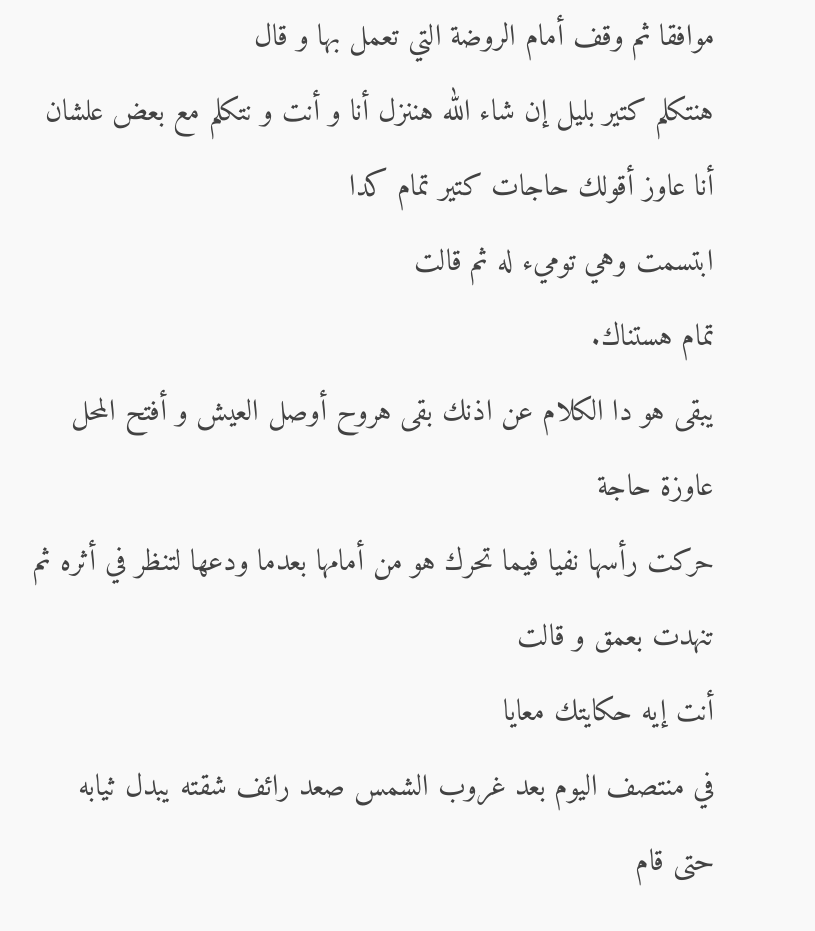موافقا ثم وقف أمام الروضة التي تعمل بها و قال
هنتكلم كتير بليل إن شاء الله هننزل أنا و أنت و نتكلم مع بعض علشان أنا عاوز أقولك حاجات كتير تمام كدا
ابتسمت وهي توميء له ثم قالت
تمام هستناك.
يبقى هو دا الكلام عن اذنك بقى هروح أوصل العيش و أفتح المحل عاوزة حاجة
حركت رأسها نفيا فيما تحرك هو من أمامها بعدما ودعها لتنظر في أثره ثم تنهدت بعمق و قالت
أنت إيه حكايتك معايا
في منتصف اليوم بعد غروب الشمس صعد رائف شقته يبدل ثيابه حتى قام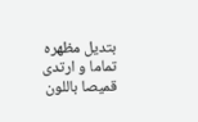بتديل مظهره تماما و ارتدى قميصا باللون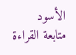الأسود
متابعة القراءة